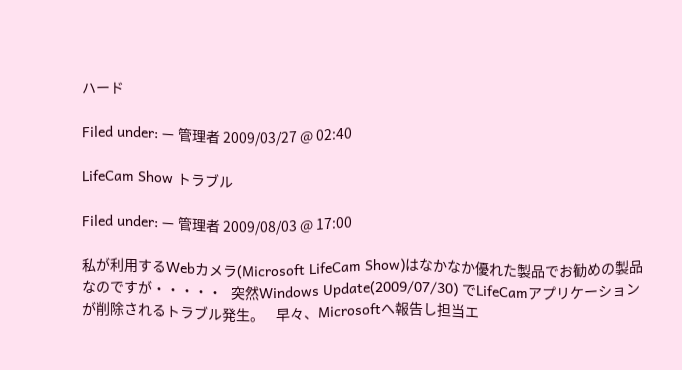ハード

Filed under: — 管理者 2009/03/27 @ 02:40

LifeCam Show トラブル

Filed under: — 管理者 2009/08/03 @ 17:00

私が利用するWebカメラ(Microsoft LifeCam Show)はなかなか優れた製品でお勧めの製品なのですが・・・・・   突然Windows Update(2009/07/30) でLifeCamアプリケーションが削除されるトラブル発生。    早々、Microsoftへ報告し担当エ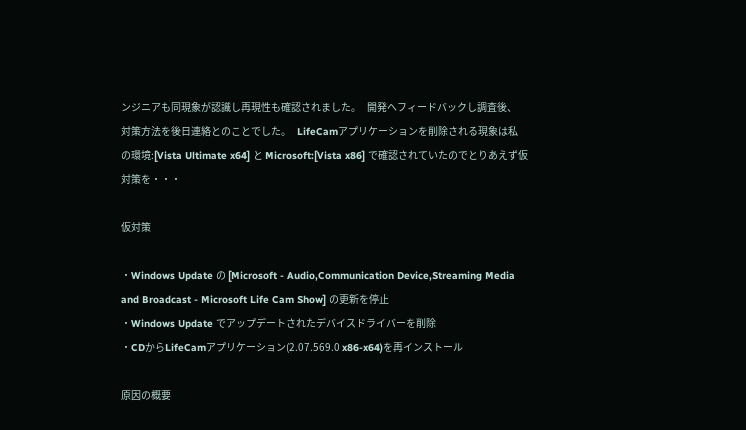ンジニアも同現象が認識し再現性も確認されました。   開発へフィードバックし調査後、対策方法を後日連絡とのことでした。   LifeCamアプリケーションを削除される現象は私の環境:[Vista Ultimate x64] と Microsoft:[Vista x86] で確認されていたのでとりあえず仮対策を・・・

仮対策

・Windows Update の [Microsoft - Audio,Communication Device,Streaming Media and Broadcast - Microsoft Life Cam Show] の更新を停止
・Windows Update でアップデートされたデバイスドライバーを削除
・CDからLifeCamアプリケーション(2.07.569.0 x86-x64)を再インストール

原因の概要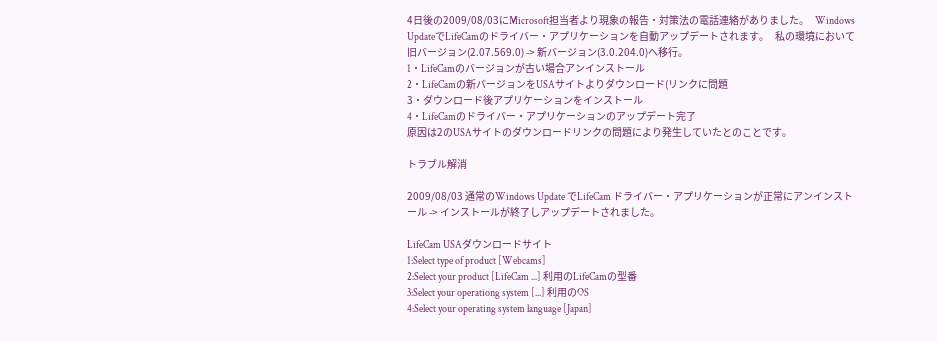4日後の2009/08/03にMicrosoft担当者より現象の報告・対策法の電話連絡がありました。   Windows UpdateでLifeCamのドライバー・アプリケーションを自動アップデートされます。   私の環境において旧バージョン(2.07.569.0) -> 新バージョン(3.0.204.0)へ移行。
1・LifeCamのバージョンが古い場合アンインストール
2・LifeCamの新バージョンをUSAサイトよりダウンロード(リンクに問題
3・ダウンロード後アプリケーションをインストール
4・LifeCamのドライバー・アプリケーションのアップデート完了
原因は2のUSAサイトのダウンロードリンクの問題により発生していたとのことです。

トラブル解消

2009/08/03 通常のWindows Update でLifeCam ドライバー・アプリケーションが正常にアンインストール -> インストールが終了しアップデートされました。

LifeCam USAダウンロードサイト
1:Select type of product [Webcams]
2:Select your product [LifeCam ...] 利用のLifeCamの型番
3:Select your operationg system [...] 利用のOS
4:Select your operating system language [Japan]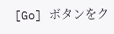[Go] ボタンをク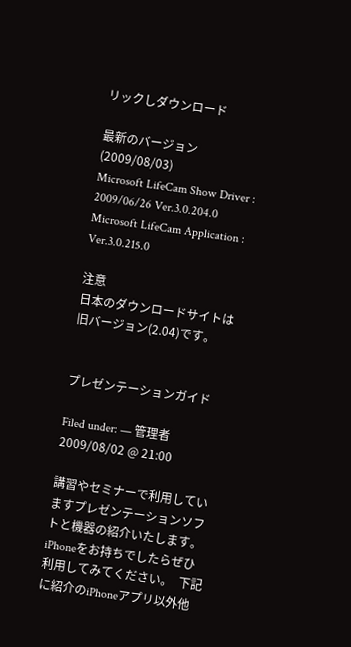リックしダウンロード

最新のバージョン(2009/08/03)
Microsoft LifeCam Show Driver : 2009/06/26 Ver.3.0.204.0
Microsoft LifeCam Application : Ver.3.0.215.0

注意
日本のダウンロードサイトは旧バージョン(2.04)です。


プレゼンテーションガイド

Filed under: — 管理者 2009/08/02 @ 21:00

講習やセミナーで利用していますプレゼンテーションソフトと機器の紹介いたします。   iPhoneをお持ちでしたらぜひ利用してみてください。  下記に紹介のiPhoneアプリ以外他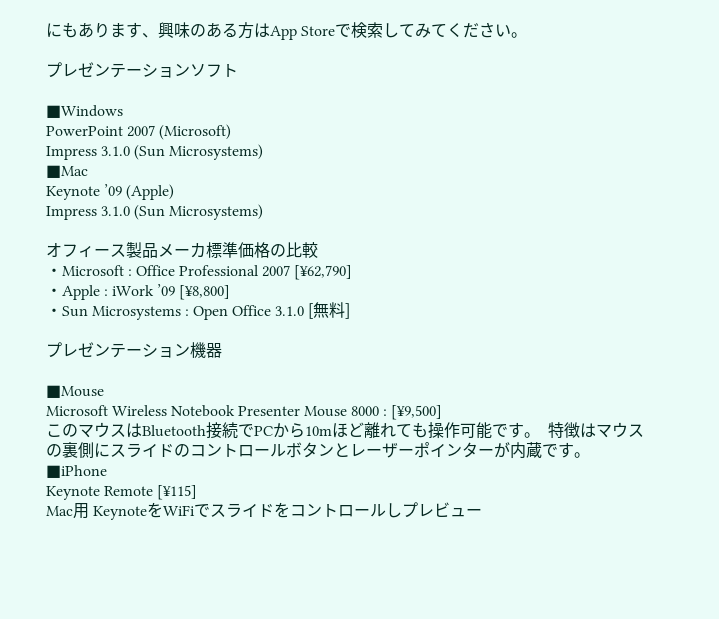にもあります、興味のある方はApp Storeで検索してみてください。

プレゼンテーションソフト

■Windows
PowerPoint 2007 (Microsoft)
Impress 3.1.0 (Sun Microsystems)
■Mac
Keynote ’09 (Apple)
Impress 3.1.0 (Sun Microsystems)

オフィース製品メーカ標準価格の比較
・Microsoft : Office Professional 2007 [¥62,790]
・Apple : iWork ’09 [¥8,800]
・Sun Microsystems : Open Office 3.1.0 [無料]

プレゼンテーション機器

■Mouse
Microsoft Wireless Notebook Presenter Mouse 8000 : [¥9,500]
このマウスはBluetooth接続でPCから10mほど離れても操作可能です。  特徴はマウスの裏側にスライドのコントロールボタンとレーザーポインターが内蔵です。
■iPhone
Keynote Remote [¥115]
Mac用 KeynoteをWiFiでスライドをコントロールしプレビュー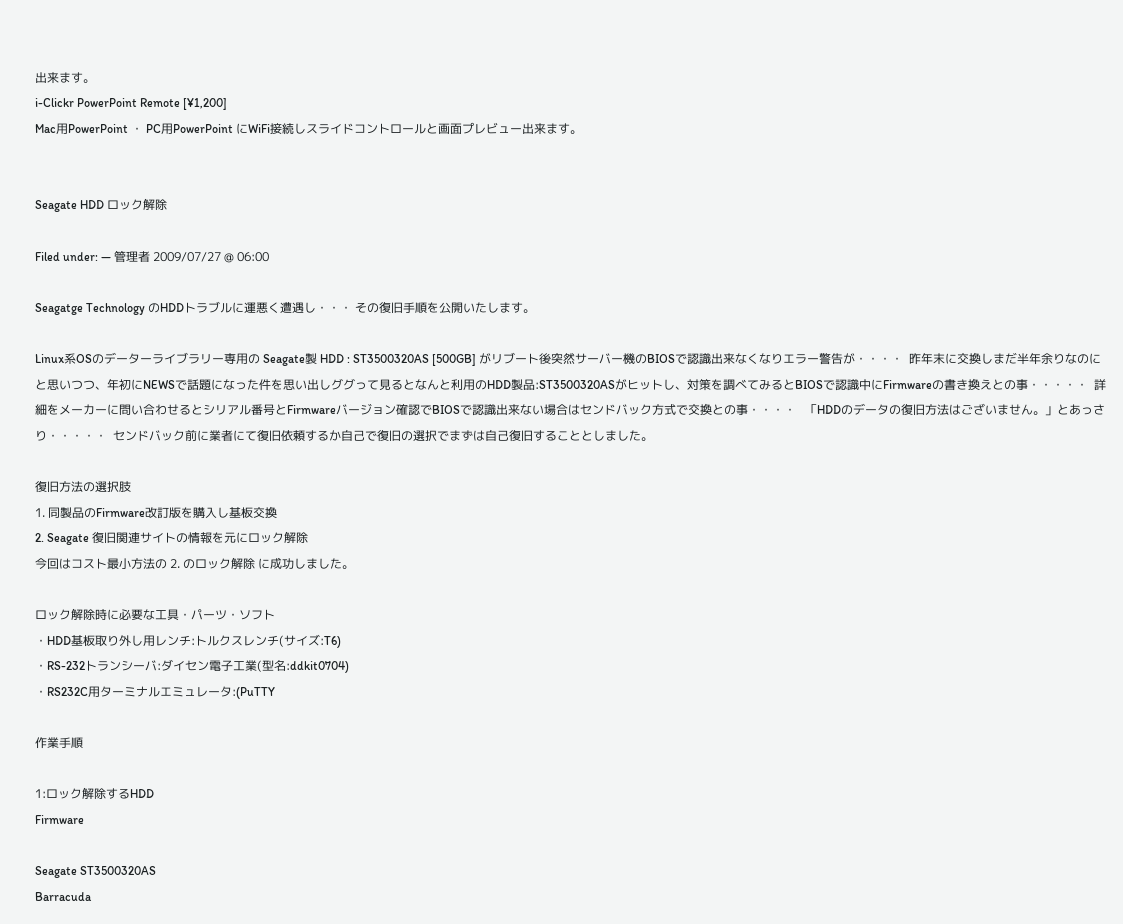出来ます。
i-Clickr PowerPoint Remote [¥1,200]
Mac用PowerPoint ・ PC用PowerPoint にWiFi接続しスライドコントロールと画面プレビュー出来ます。


Seagate HDD ロック解除

Filed under: — 管理者 2009/07/27 @ 06:00

Seagatge Technology のHDDトラブルに運悪く遭遇し・・・ その復旧手順を公開いたします。

Linux系OSのデーターライブラリー専用の Seagate製 HDD : ST3500320AS [500GB] がリブート後突然サーバー機のBIOSで認識出来なくなりエラー警告が・・・・  昨年末に交換しまだ半年余りなのにと思いつつ、年初にNEWSで話題になった件を思い出しググって見るとなんと利用のHDD製品:ST3500320ASがヒットし、対策を調べてみるとBIOSで認識中にFirmwareの書き換えとの事・・・・・  詳細をメーカーに問い合わせるとシリアル番号とFirmwareバージョン確認でBIOSで認識出来ない場合はセンドバック方式で交換との事・・・・   「HDDのデータの復旧方法はございません。」とあっさり・・・・・  センドバック前に業者にて復旧依頼するか自己で復旧の選択でまずは自己復旧することとしました。

復旧方法の選択肢
1. 同製品のFirmware改訂版を購入し基板交換
2. Seagate 復旧関連サイトの情報を元にロック解除
今回はコスト最小方法の 2. のロック解除 に成功しました。

ロック解除時に必要な工具・パーツ・ソフト
・HDD基板取り外し用レンチ:トルクスレンチ(サイズ:T6)
・RS-232トランシーバ:ダイセン電子工業(型名:ddkit0704)
・RS232C用ターミナルエミュレータ:(PuTTY

作業手順

1:ロック解除するHDD
Firmware

Seagate ST3500320AS
Barracuda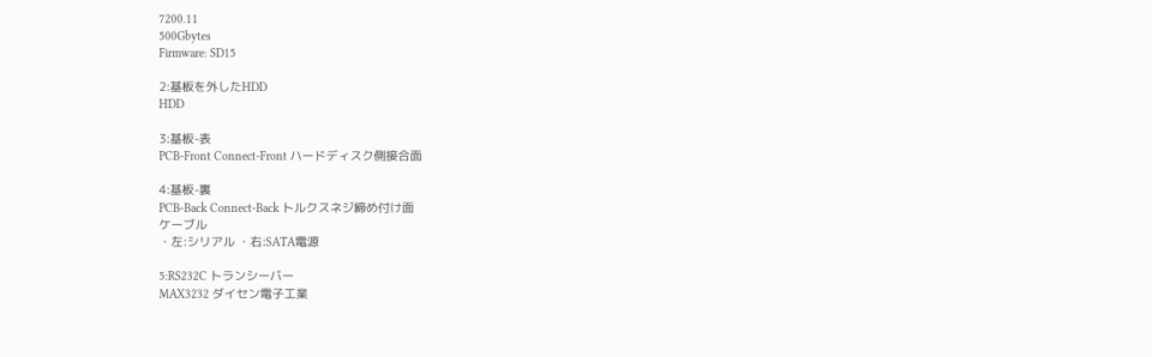7200.11
500Gbytes
Firmware: SD15

2:基板を外したHDD
HDD

3:基板-表
PCB-Front Connect-Front ハードディスク側接合面

4:基板-裏
PCB-Back Connect-Back トルクスネジ締め付け面
ケーブル
・左:シリアル ・右:SATA電源

5:RS232C トランシーバー
MAX3232 ダイセン電子工業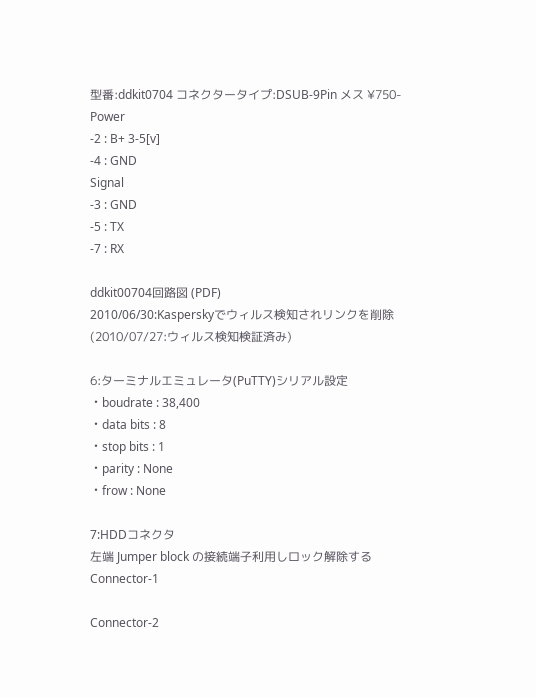型番:ddkit0704 コネクタータイプ:DSUB-9Pin メス ¥750-
Power
-2 : B+ 3-5[v]
-4 : GND
Signal
-3 : GND
-5 : TX
-7 : RX

ddkit00704回路図 (PDF)
2010/06/30:Kasperskyでウィルス検知されリンクを削除
(2010/07/27:ウィルス検知検証済み)

6:ターミナルエミュレータ(PuTTY)シリアル設定
・boudrate : 38,400
・data bits : 8
・stop bits : 1
・parity : None
・frow : None

7:HDDコネクタ
左端 Jumper block の接続端子利用しロック解除する
Connector-1

Connector-2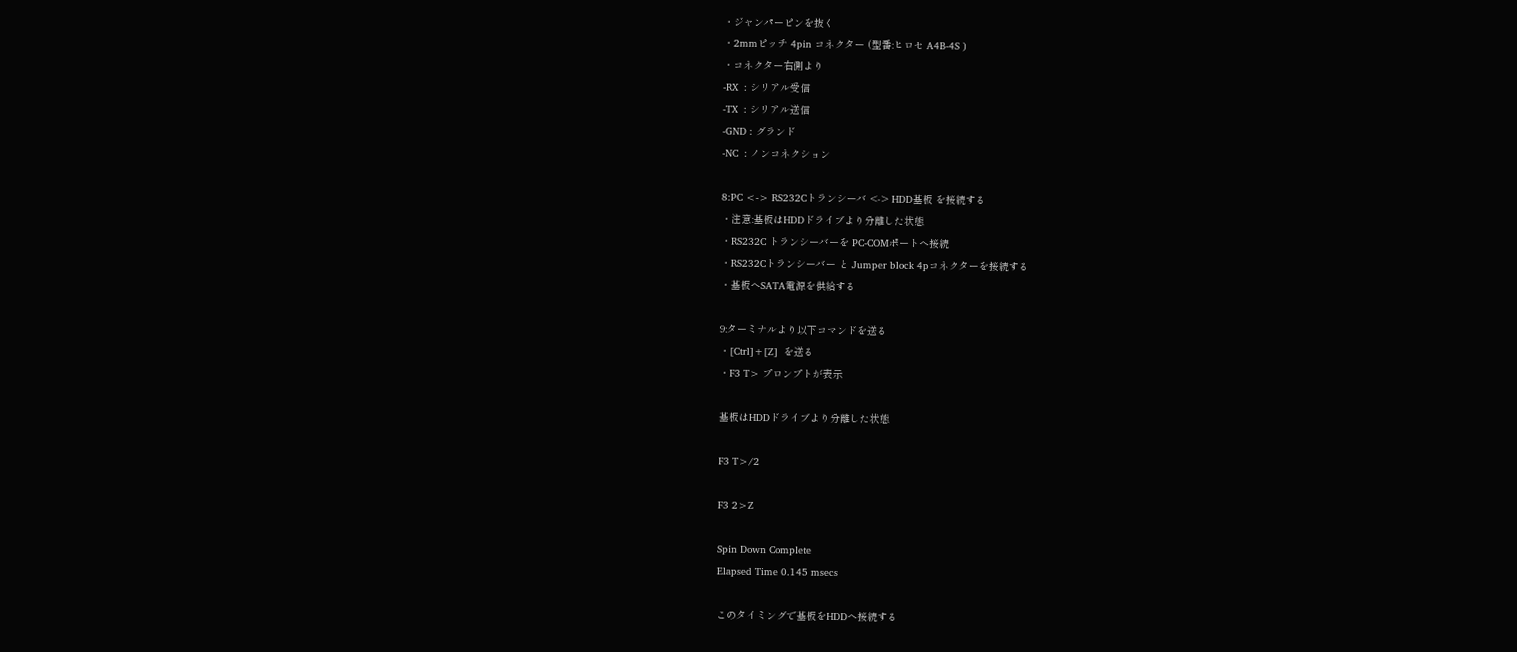・ジャンパーピンを抜く
・2mmピッチ 4pin コネクター (型番:ヒロセ A4B-4S )
・コネクター右側より
-RX  : シリアル受信
-TX  : シリアル送信
-GND : グランド
-NC  : ノンコネクション

8:PC <-> RS232Cトランシーバ <-> HDD基板 を接続する
・注意:基板はHDDドライブより分離した状態
・RS232C トランシーバーを PC-COMポートへ接続
・RS232Cトランシーバー と Jumper block 4pコネクターを接続する
・基板へSATA電源を供給する

9:ターミナルより以下コマンドを送る
・[Ctrl]+[Z]  を送る
・F3 T> プロンプトが表示

基板はHDDドライブより分離した状態

F3 T>/2

F3 2>Z

Spin Down Complete
Elapsed Time 0.145 msecs

このタイミングで基板をHDDへ接続する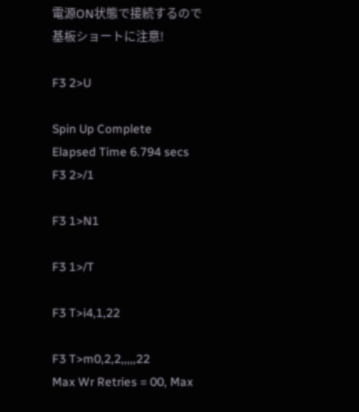電源ON状態で接続するので基板ショートに注意!

F3 2>U

Spin Up Complete
Elapsed Time 6.794 secs
F3 2>/1

F3 1>N1

F3 1>/T

F3 T>i4,1,22

F3 T>m0,2,2,,,,,22
Max Wr Retries = 00, Max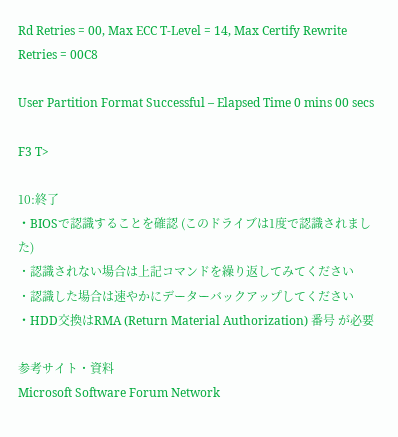Rd Retries = 00, Max ECC T-Level = 14, Max Certify Rewrite Retries = 00C8

User Partition Format Successful – Elapsed Time 0 mins 00 secs

F3 T>

10:終了
・BIOSで認識することを確認 (このドライブは1度で認識されました)
・認識されない場合は上記コマンドを繰り返してみてください
・認識した場合は速やかにデーターバックアップしてください
・HDD交換はRMA (Return Material Authorization) 番号 が必要

参考サイト・資料
Microsoft Software Forum Network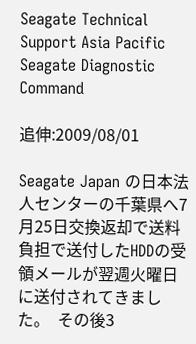Seagate Technical Support Asia Pacific
Seagate Diagnostic Command

追伸:2009/08/01

Seagate Japan の日本法人センターの千葉県へ7月25日交換返却で送料負担で送付したHDDの受領メールが翌週火曜日に送付されてきました。  その後3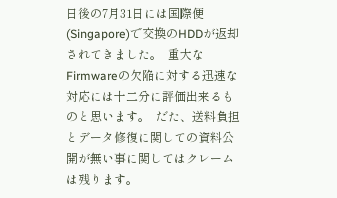日後の7月31日には国際便(Singapore)で交換のHDDが返却されてきました。  重大なFirmwareの欠陥に対する迅速な対応には十二分に評価出来るものと思います。  だた、送料負担とデータ修復に関しての資料公開が無い事に関してはクレームは残ります。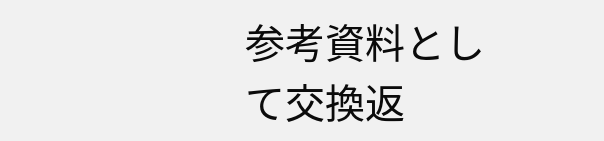参考資料として交換返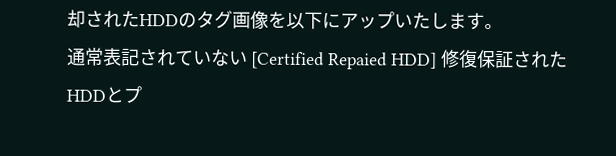却されたHDDのタグ画像を以下にアップいたします。
通常表記されていない [Certified Repaied HDD] 修復保証されたHDDとプ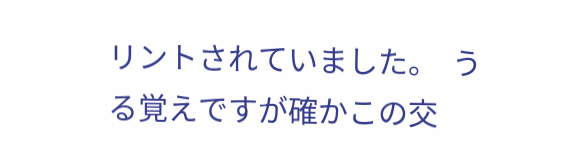リントされていました。  うる覚えですが確かこの交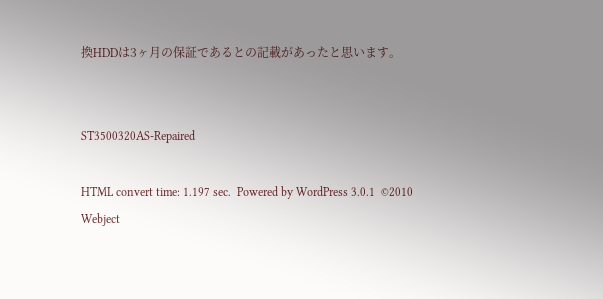換HDDは3ヶ月の保証であるとの記載があったと思います。


ST3500320AS-Repaired

HTML convert time: 1.197 sec.  Powered by WordPress 3.0.1  ©2010 Webject